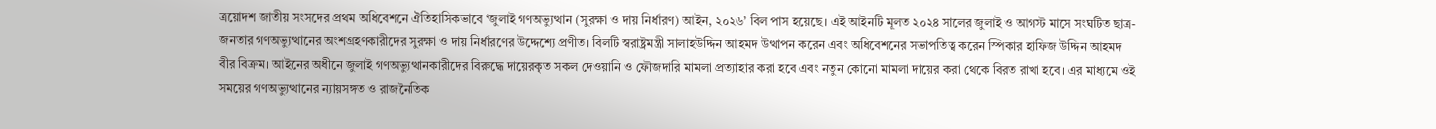ত্রয়োদশ জাতীয় সংসদের প্রথম অধিবেশনে ঐতিহাসিকভাবে ‘জুলাই গণঅভ্যুত্থান (সুরক্ষা ও দায় নির্ধারণ) আইন, ২০২৬’ বিল পাস হয়েছে। এই আইনটি মূলত ২০২৪ সালের জুলাই ও আগস্ট মাসে সংঘটিত ছাত্র-জনতার গণঅভ্যুত্থানের অংশগ্রহণকারীদের সুরক্ষা ও দায় নির্ধারণের উদ্দেশ্যে প্রণীত। বিলটি স্বরাষ্ট্রমন্ত্রী সালাহউদ্দিন আহমদ উত্থাপন করেন এবং অধিবেশনের সভাপতিত্ব করেন স্পিকার হাফিজ উদ্দিন আহমদ বীর বিক্রম। আইনের অধীনে জুলাই গণঅভ্যুত্থানকারীদের বিরুদ্ধে দায়েরকৃত সকল দেওয়ানি ও ফৌজদারি মামলা প্রত্যাহার করা হবে এবং নতুন কোনো মামলা দায়ের করা থেকে বিরত রাখা হবে। এর মাধ্যমে ওই সময়ের গণঅভ্যুত্থানের ন্যায়সঙ্গত ও রাজনৈতিক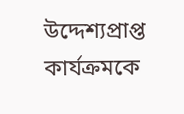উদ্দেশ্যপ্রাপ্ত কার্যক্রমকে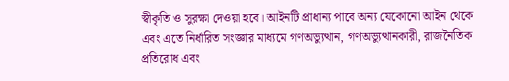স্বীকৃতি ও সুরক্ষা দেওয়া হবে। আইনটি প্রাধান্য পাবে অন্য যেকোনো আইন থেকে এবং এতে নির্ধারিত সংজ্ঞার মাধ্যমে গণঅভ্যুত্থান, গণঅভ্যুত্থানকারী, রাজনৈতিক প্রতিরোধ এবং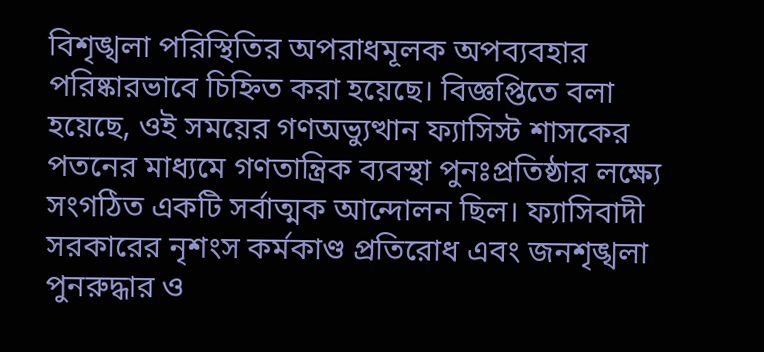বিশৃঙ্খলা পরিস্থিতির অপরাধমূলক অপব্যবহার পরিষ্কারভাবে চিহ্নিত করা হয়েছে। বিজ্ঞপ্তিতে বলা হয়েছে, ওই সময়ের গণঅভ্যুত্থান ফ্যাসিস্ট শাসকের পতনের মাধ্যমে গণতান্ত্রিক ব্যবস্থা পুনঃপ্রতিষ্ঠার লক্ষ্যে সংগঠিত একটি সর্বাত্মক আন্দোলন ছিল। ফ্যাসিবাদী সরকারের নৃশংস কর্মকাণ্ড প্রতিরোধ এবং জনশৃঙ্খলা পুনরুদ্ধার ও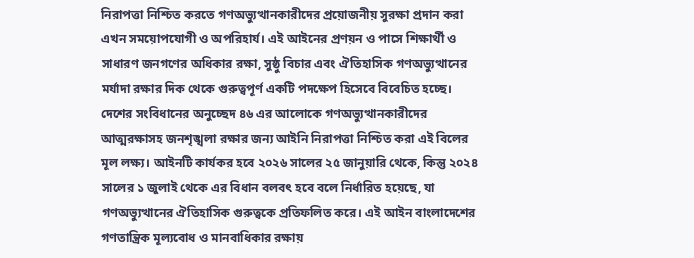নিরাপত্তা নিশ্চিত করতে গণঅভ্যুত্থানকারীদের প্রয়োজনীয় সুরক্ষা প্রদান করা এখন সময়োপযোগী ও অপরিহার্য। এই আইনের প্রণয়ন ও পাসে শিক্ষার্থী ও সাধারণ জনগণের অধিকার রক্ষা, সুষ্ঠু বিচার এবং ঐতিহাসিক গণঅভ্যুত্থানের মর্যাদা রক্ষার দিক থেকে গুরুত্বপূর্ণ একটি পদক্ষেপ হিসেবে বিবেচিত হচ্ছে। দেশের সংবিধানের অনুচ্ছেদ ৪৬ এর আলোকে গণঅভ্যুত্থানকারীদের আত্মরক্ষাসহ জনশৃঙ্খলা রক্ষার জন্য আইনি নিরাপত্তা নিশ্চিত করা এই বিলের মূল লক্ষ্য। আইনটি কার্যকর হবে ২০২৬ সালের ২৫ জানুয়ারি থেকে, কিন্তু ২০২৪ সালের ১ জুলাই থেকে এর বিধান বলবৎ হবে বলে নির্ধারিত হয়েছে, যা গণঅভ্যুত্থানের ঐতিহাসিক গুরুত্বকে প্রতিফলিত করে। এই আইন বাংলাদেশের গণতান্ত্রিক মূল্যবোধ ও মানবাধিকার রক্ষায়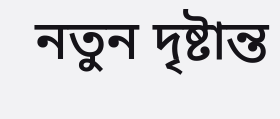নতুন দৃষ্টান্ত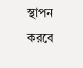স্থাপন করবে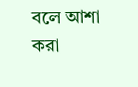বলে আশা করা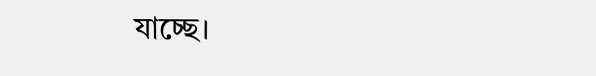যাচ্ছে।